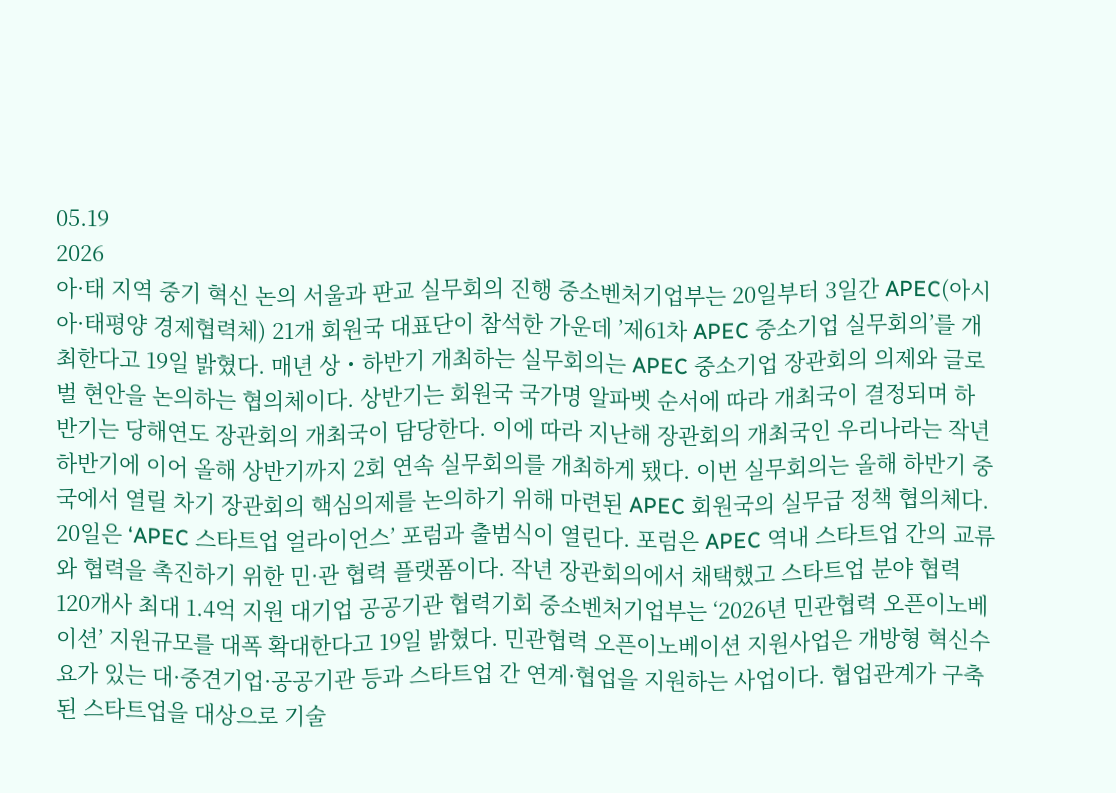05.19
2026
아·태 지역 중기 혁신 논의 서울과 판교 실무회의 진행 중소벤처기업부는 20일부터 3일간 APEC(아시아·태평양 경제협력체) 21개 회원국 대표단이 참석한 가운데 ’제61차 APEC 중소기업 실무회의’를 개최한다고 19일 밝혔다. 매년 상・하반기 개최하는 실무회의는 APEC 중소기업 장관회의 의제와 글로벌 현안을 논의하는 협의체이다. 상반기는 회원국 국가명 알파벳 순서에 따라 개최국이 결정되며 하반기는 당해연도 장관회의 개최국이 담당한다. 이에 따라 지난해 장관회의 개최국인 우리나라는 작년 하반기에 이어 올해 상반기까지 2회 연속 실무회의를 개최하게 됐다. 이번 실무회의는 올해 하반기 중국에서 열릴 차기 장관회의 핵심의제를 논의하기 위해 마련된 APEC 회원국의 실무급 정책 협의체다. 20일은 ‘APEC 스타트업 얼라이언스’ 포럼과 출범식이 열린다. 포럼은 APEC 역내 스타트업 간의 교류와 협력을 촉진하기 위한 민·관 협력 플랫폼이다. 작년 장관회의에서 채택했고 스타트업 분야 협력
120개사 최대 1.4억 지원 대기업 공공기관 협력기회 중소벤처기업부는 ‘2026년 민관협력 오픈이노베이션’ 지원규모를 대폭 확대한다고 19일 밝혔다. 민관협력 오픈이노베이션 지원사업은 개방형 혁신수요가 있는 대·중견기업·공공기관 등과 스타트업 간 연계·협업을 지원하는 사업이다. 협업관계가 구축된 스타트업을 대상으로 기술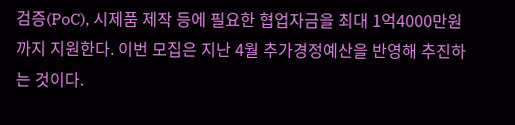검증(PoC), 시제품 제작 등에 필요한 협업자금을 최대 1억4000만원까지 지원한다. 이번 모집은 지난 4월 추가경정예산을 반영해 추진하는 것이다.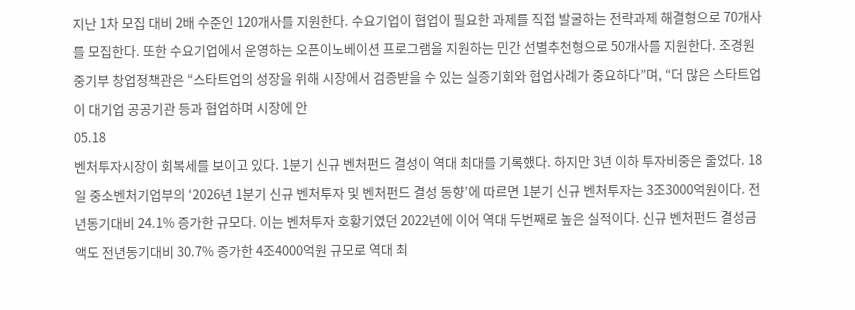지난 1차 모집 대비 2배 수준인 120개사를 지원한다. 수요기업이 협업이 필요한 과제를 직접 발굴하는 전략과제 해결형으로 70개사를 모집한다. 또한 수요기업에서 운영하는 오픈이노베이션 프로그램을 지원하는 민간 선별추천형으로 50개사를 지원한다. 조경원 중기부 창업정책관은 “스타트업의 성장을 위해 시장에서 검증받을 수 있는 실증기회와 협업사례가 중요하다”며, “더 많은 스타트업이 대기업 공공기관 등과 협업하며 시장에 안
05.18
벤처투자시장이 회복세를 보이고 있다. 1분기 신규 벤처펀드 결성이 역대 최대를 기록했다. 하지만 3년 이하 투자비중은 줄었다. 18일 중소벤처기업부의 ‘2026년 1분기 신규 벤처투자 및 벤처펀드 결성 동향’에 따르면 1분기 신규 벤처투자는 3조3000억원이다. 전년동기대비 24.1% 증가한 규모다. 이는 벤처투자 호황기였던 2022년에 이어 역대 두번째로 높은 실적이다. 신규 벤처펀드 결성금액도 전년동기대비 30.7% 증가한 4조4000억원 규모로 역대 최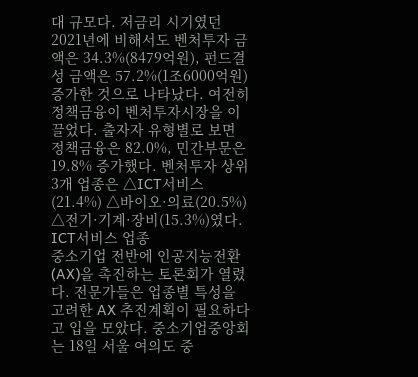대 규모다. 저금리 시기였던 2021년에 비해서도 벤처투자 금액은 34.3%(8479억원), 펀드결성 금액은 57.2%(1조6000억원) 증가한 것으로 나타났다. 여전히 정책금융이 벤처투자시장을 이끌었다. 출자자 유형별로 보면 정책금융은 82.0%, 민간부문은 19.8% 증가했다. 벤처투자 상위 3개 업종은 △ICT서비스(21.4%) △바이오·의료(20.5%) △전기·기계·장비(15.3%)였다. ICT서비스 업종
중소기업 전반에 인공지능전환(AX)을 촉진하는 토론회가 열렸다. 전문가들은 업종별 특성을 고려한 AX 추진계획이 필요하다고 입을 모았다. 중소기업중앙회는 18일 서울 여의도 중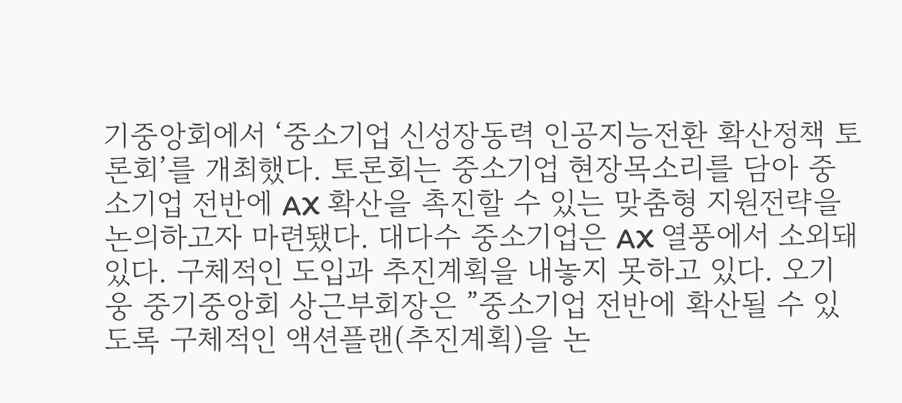기중앙회에서 ‘중소기업 신성장동력 인공지능전환 확산정책 토론회’를 개최했다. 토론회는 중소기업 현장목소리를 담아 중소기업 전반에 AX 확산을 촉진할 수 있는 맞춤형 지원전략을 논의하고자 마련됐다. 대다수 중소기업은 AX 열풍에서 소외돼 있다. 구체적인 도입과 추진계획을 내놓지 못하고 있다. 오기웅 중기중앙회 상근부회장은 ”중소기업 전반에 확산될 수 있도록 구체적인 액션플랜(추진계획)을 논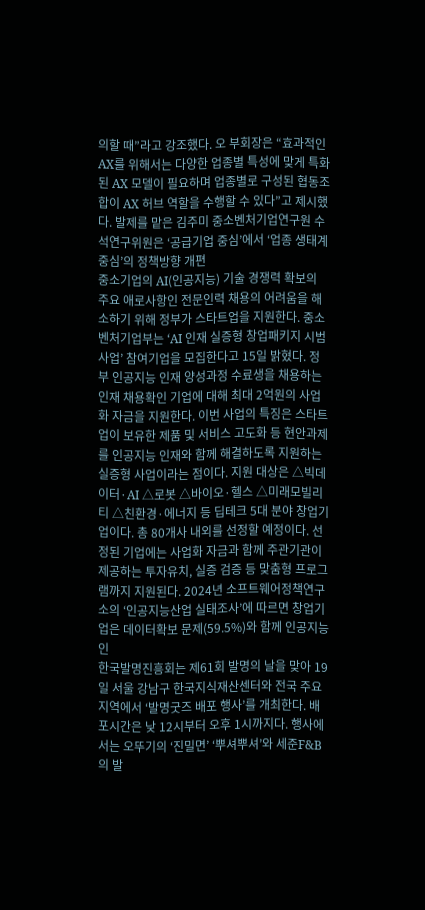의할 때”라고 강조했다. 오 부회장은 “효과적인 AX를 위해서는 다양한 업종별 특성에 맞게 특화된 AX 모델이 필요하며 업종별로 구성된 협동조합이 AX 허브 역할을 수행할 수 있다”고 제시했다. 발제를 맡은 김주미 중소벤처기업연구원 수석연구위원은 ‘공급기업 중심’에서 ‘업종 생태계 중심’의 정책방향 개편
중소기업의 AI(인공지능) 기술 경쟁력 확보의 주요 애로사항인 전문인력 채용의 어려움을 해소하기 위해 정부가 스타트업을 지원한다. 중소벤처기업부는 ‘AI 인재 실증형 창업패키지 시범사업’ 참여기업을 모집한다고 15일 밝혔다. 정부 인공지능 인재 양성과정 수료생을 채용하는 인재 채용확인 기업에 대해 최대 2억원의 사업화 자금을 지원한다. 이번 사업의 특징은 스타트업이 보유한 제품 및 서비스 고도화 등 현안과제를 인공지능 인재와 함께 해결하도록 지원하는 실증형 사업이라는 점이다. 지원 대상은 △빅데이터·AI △로봇 △바이오·헬스 △미래모빌리티 △친환경·에너지 등 딥테크 5대 분야 창업기업이다. 총 80개사 내외를 선정할 예정이다. 선정된 기업에는 사업화 자금과 함께 주관기관이 제공하는 투자유치, 실증 검증 등 맞춤형 프로그램까지 지원된다. 2024년 소프트웨어정책연구소의 ‘인공지능산업 실태조사’에 따르면 창업기업은 데이터확보 문제(59.5%)와 함께 인공지능 인
한국발명진흥회는 제61회 발명의 날을 맞아 19일 서울 강남구 한국지식재산센터와 전국 주요지역에서 ‘발명굿즈 배포 행사’를 개최한다. 배포시간은 낮 12시부터 오후 1시까지다. 행사에서는 오뚜기의 ‘진밀면’ ‘뿌셔뿌셔’와 세준F&B의 발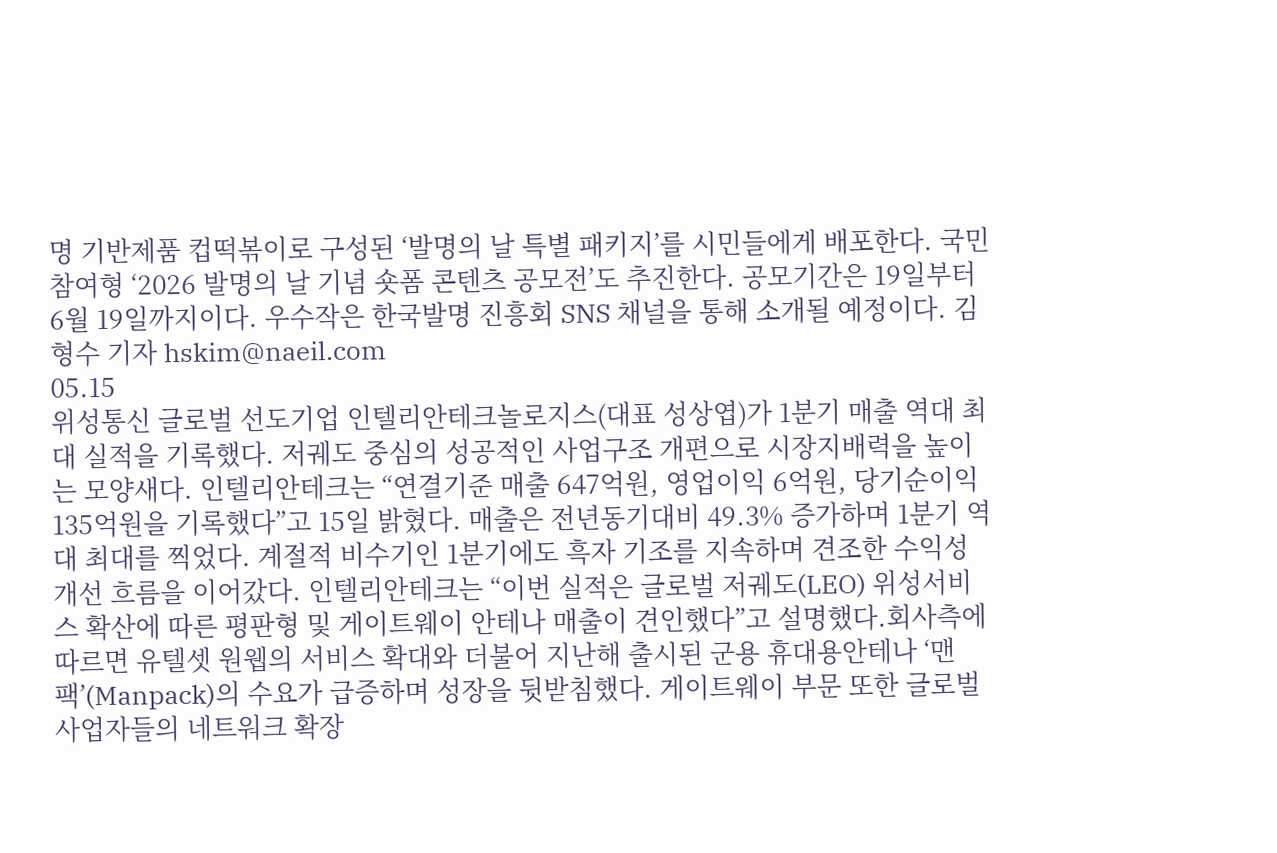명 기반제품 컵떡볶이로 구성된 ‘발명의 날 특별 패키지’를 시민들에게 배포한다. 국민참여형 ‘2026 발명의 날 기념 숏폼 콘텐츠 공모전’도 추진한다. 공모기간은 19일부터 6월 19일까지이다. 우수작은 한국발명 진흥회 SNS 채널을 통해 소개될 예정이다. 김형수 기자 hskim@naeil.com
05.15
위성통신 글로벌 선도기업 인텔리안테크놀로지스(대표 성상엽)가 1분기 매출 역대 최대 실적을 기록했다. 저궤도 중심의 성공적인 사업구조 개편으로 시장지배력을 높이는 모양새다. 인텔리안테크는 “연결기준 매출 647억원, 영업이익 6억원, 당기순이익 135억원을 기록했다”고 15일 밝혔다. 매출은 전년동기대비 49.3% 증가하며 1분기 역대 최대를 찍었다. 계절적 비수기인 1분기에도 흑자 기조를 지속하며 견조한 수익성 개선 흐름을 이어갔다. 인텔리안테크는 “이번 실적은 글로벌 저궤도(LEO) 위성서비스 확산에 따른 평판형 및 게이트웨이 안테나 매출이 견인했다”고 설명했다.회사측에 따르면 유텔셋 원웹의 서비스 확대와 더불어 지난해 출시된 군용 휴대용안테나 ‘맨팩’(Manpack)의 수요가 급증하며 성장을 뒷받침했다. 게이트웨이 부문 또한 글로벌 사업자들의 네트워크 확장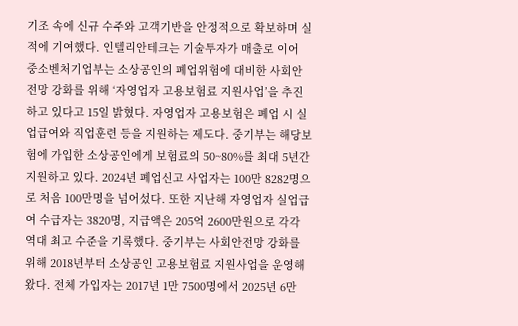기조 속에 신규 수주와 고객기반을 안정적으로 확보하며 실적에 기여했다. 인텔리안테크는 기술투자가 매출로 이어
중소벤처기업부는 소상공인의 폐업위험에 대비한 사회안전망 강화를 위해 ‘자영업자 고용보험료 지원사업’을 추진하고 있다고 15일 밝혔다. 자영업자 고용보험은 폐업 시 실업급여와 직업훈련 등을 지원하는 제도다. 중기부는 해당보험에 가입한 소상공인에게 보험료의 50~80%를 최대 5년간 지원하고 있다. 2024년 폐업신고 사업자는 100만 8282명으로 처음 100만명을 넘어섰다. 또한 지난해 자영업자 실업급여 수급자는 3820명, 지급액은 205억 2600만원으로 각각 역대 최고 수준을 기록했다. 중기부는 사회안전망 강화를 위해 2018년부터 소상공인 고용보험료 지원사업을 운영해 왔다. 전체 가입자는 2017년 1만 7500명에서 2025년 6만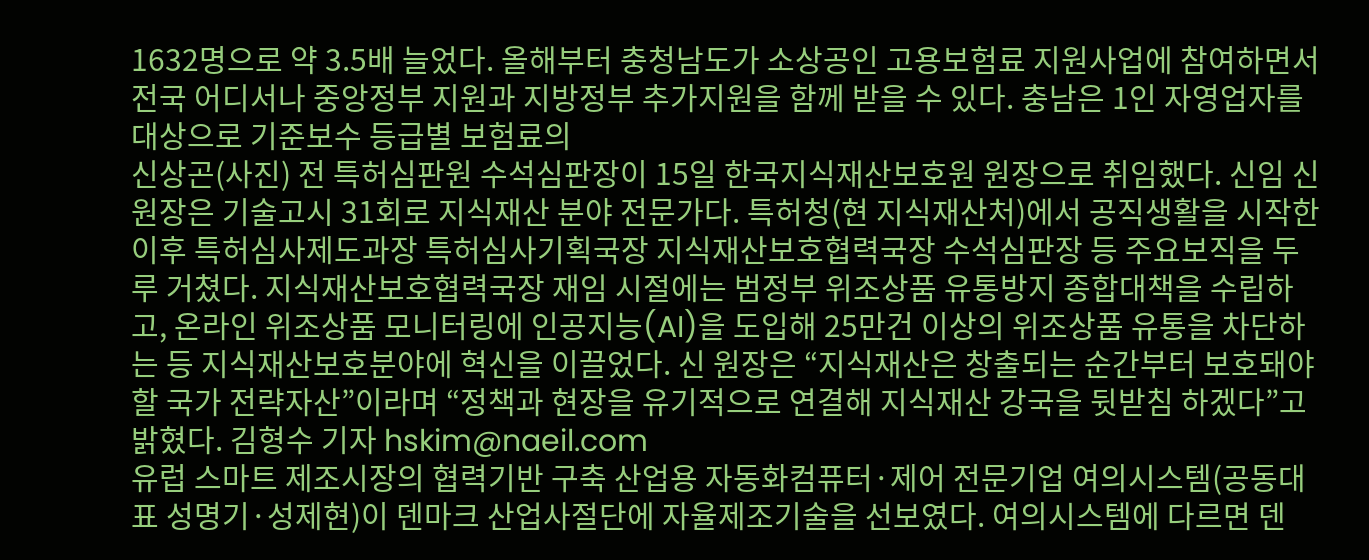1632명으로 약 3.5배 늘었다. 올해부터 충청남도가 소상공인 고용보험료 지원사업에 참여하면서 전국 어디서나 중앙정부 지원과 지방정부 추가지원을 함께 받을 수 있다. 충남은 1인 자영업자를 대상으로 기준보수 등급별 보험료의
신상곤(사진) 전 특허심판원 수석심판장이 15일 한국지식재산보호원 원장으로 취임했다. 신임 신 원장은 기술고시 31회로 지식재산 분야 전문가다. 특허청(현 지식재산처)에서 공직생활을 시작한 이후 특허심사제도과장 특허심사기획국장 지식재산보호협력국장 수석심판장 등 주요보직을 두루 거쳤다. 지식재산보호협력국장 재임 시절에는 범정부 위조상품 유통방지 종합대책을 수립하고, 온라인 위조상품 모니터링에 인공지능(AI)을 도입해 25만건 이상의 위조상품 유통을 차단하는 등 지식재산보호분야에 혁신을 이끌었다. 신 원장은 “지식재산은 창출되는 순간부터 보호돼야 할 국가 전략자산”이라며 “정책과 현장을 유기적으로 연결해 지식재산 강국을 뒷받침 하겠다”고 밝혔다. 김형수 기자 hskim@naeil.com
유럽 스마트 제조시장의 협력기반 구축 산업용 자동화컴퓨터·제어 전문기업 여의시스템(공동대표 성명기·성제현)이 덴마크 산업사절단에 자율제조기술을 선보였다. 여의시스템에 다르면 덴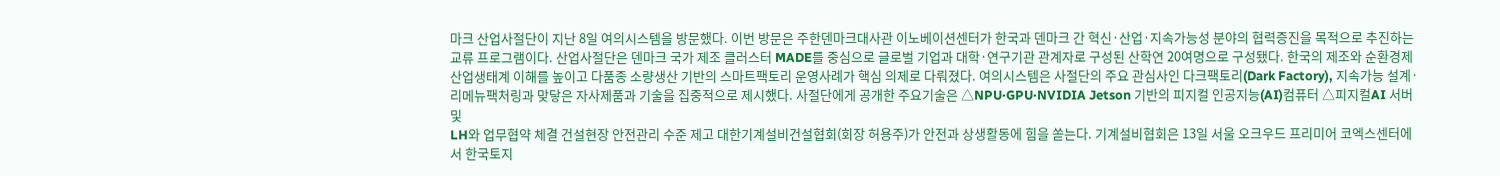마크 산업사절단이 지난 8일 여의시스템을 방문했다. 이번 방문은 주한덴마크대사관 이노베이션센터가 한국과 덴마크 간 혁신·산업·지속가능성 분야의 협력증진을 목적으로 추진하는 교류 프로그램이다. 산업사절단은 덴마크 국가 제조 클러스터 MADE를 중심으로 글로벌 기업과 대학·연구기관 관계자로 구성된 산학연 20여명으로 구성됐다. 한국의 제조와 순환경제 산업생태계 이해를 높이고 다품종 소량생산 기반의 스마트팩토리 운영사례가 핵심 의제로 다뤄졌다. 여의시스템은 사절단의 주요 관심사인 다크팩토리(Dark Factory), 지속가능 설계·리메뉴팩처링과 맞닿은 자사제품과 기술을 집중적으로 제시했다. 사절단에게 공개한 주요기술은 △NPU·GPU·NVIDIA Jetson 기반의 피지컬 인공지능(AI)컴퓨터 △피지컬AI 서버 및
LH와 업무협약 체결 건설현장 안전관리 수준 제고 대한기계설비건설협회(회장 허용주)가 안전과 상생활동에 힘을 쏟는다. 기계설비협회은 13일 서울 오크우드 프리미어 코엑스센터에서 한국토지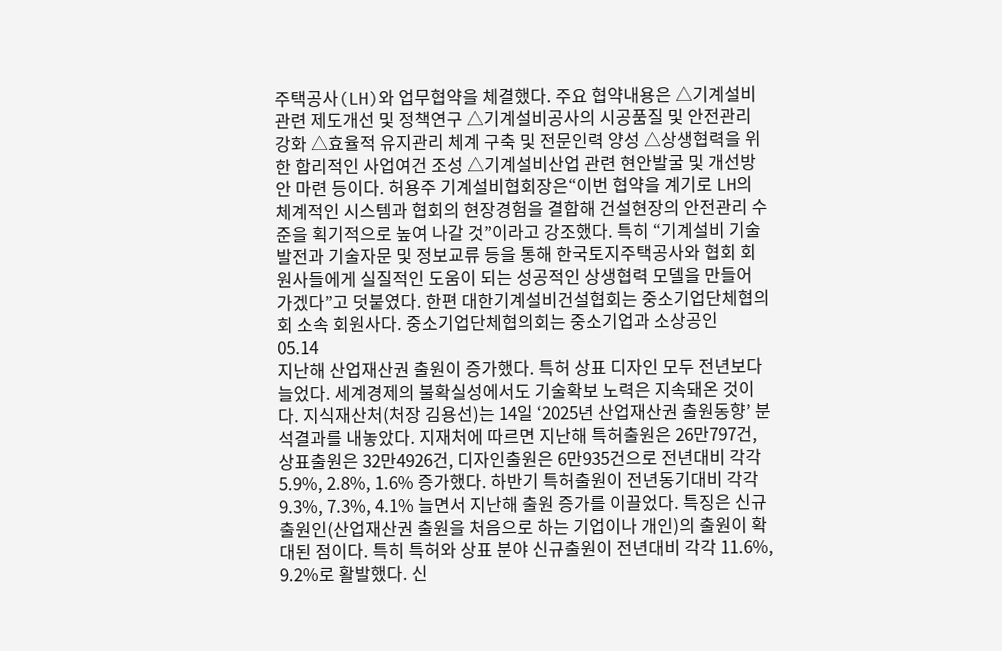주택공사(LH)와 업무협약을 체결했다. 주요 협약내용은 △기계설비 관련 제도개선 및 정책연구 △기계설비공사의 시공품질 및 안전관리 강화 △효율적 유지관리 체계 구축 및 전문인력 양성 △상생협력을 위한 합리적인 사업여건 조성 △기계설비산업 관련 현안발굴 및 개선방안 마련 등이다. 허용주 기계설비협회장은“이번 협약을 계기로 LH의 체계적인 시스템과 협회의 현장경험을 결합해 건설현장의 안전관리 수준을 획기적으로 높여 나갈 것”이라고 강조했다. 특히 “기계설비 기술발전과 기술자문 및 정보교류 등을 통해 한국토지주택공사와 협회 회원사들에게 실질적인 도움이 되는 성공적인 상생협력 모델을 만들어 가겠다”고 덧붙였다. 한편 대한기계설비건설협회는 중소기업단체협의회 소속 회원사다. 중소기업단체협의회는 중소기업과 소상공인
05.14
지난해 산업재산권 출원이 증가했다. 특허 상표 디자인 모두 전년보다 늘었다. 세계경제의 불확실성에서도 기술확보 노력은 지속돼온 것이다. 지식재산처(처장 김용선)는 14일 ‘2025년 산업재산권 출원동향’ 분석결과를 내놓았다. 지재처에 따르면 지난해 특허출원은 26만797건, 상표출원은 32만4926건, 디자인출원은 6만935건으로 전년대비 각각 5.9%, 2.8%, 1.6% 증가했다. 하반기 특허출원이 전년동기대비 각각 9.3%, 7.3%, 4.1% 늘면서 지난해 출원 증가를 이끌었다. 특징은 신규출원인(산업재산권 출원을 처음으로 하는 기업이나 개인)의 출원이 확대된 점이다. 특히 특허와 상표 분야 신규출원이 전년대비 각각 11.6%, 9.2%로 활발했다. 신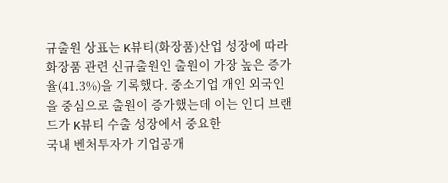규출원 상표는 K뷰티(화장품)산업 성장에 따라 화장품 관련 신규출원인 출원이 가장 높은 증가율(41.3%)을 기록했다. 중소기업 개인 외국인을 중심으로 출원이 증가했는데 이는 인디 브랜드가 K뷰티 수출 성장에서 중요한
국내 벤처투자가 기업공개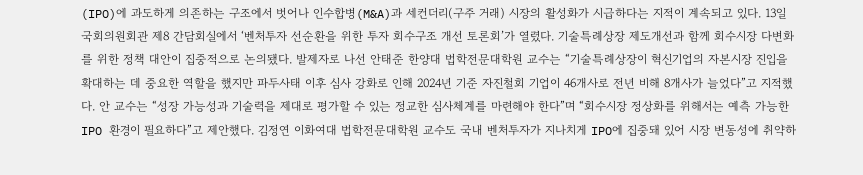(IPO)에 과도하게 의존하는 구조에서 벗어나 인수합병(M&A)과 세컨더리(구주 거래) 시장의 활성화가 시급하다는 지적이 계속되고 있다. 13일 국회의원회관 제8 간담회실에서 ‘벤처투자 선순환을 위한 투자 회수구조 개선 토론회’가 열렸다. 기술특례상장 제도개선과 함께 회수시장 다변화를 위한 정책 대안이 집중적으로 논의됐다. 발제자로 나선 안태준 한양대 법학전문대학원 교수는 “기술특례상장이 혁신기업의 자본시장 진입을 확대하는 데 중요한 역할을 했지만 파두사태 이후 심사 강화로 인해 2024년 기준 자진철회 기업이 46개사로 전년 비해 8개사가 늘었다”고 지적했다. 안 교수는 “성장 가능성과 기술력을 제대로 평가할 수 있는 정교한 심사체계를 마련해야 한다”며 “회수시장 정상화를 위해서는 예측 가능한 IPO 환경이 필요하다”고 제안했다. 김정연 이화여대 법학전문대학원 교수도 국내 벤처투자가 지나치게 IPO에 집중돼 있어 시장 변동성에 취약하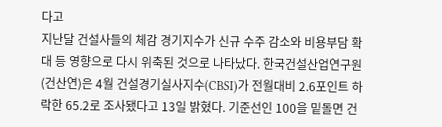다고
지난달 건설사들의 체감 경기지수가 신규 수주 감소와 비용부담 확대 등 영향으로 다시 위축된 것으로 나타났다. 한국건설산업연구원(건산연)은 4월 건설경기실사지수(CBSI)가 전월대비 2.6포인트 하락한 65.2로 조사됐다고 13일 밝혔다. 기준선인 100을 밑돌면 건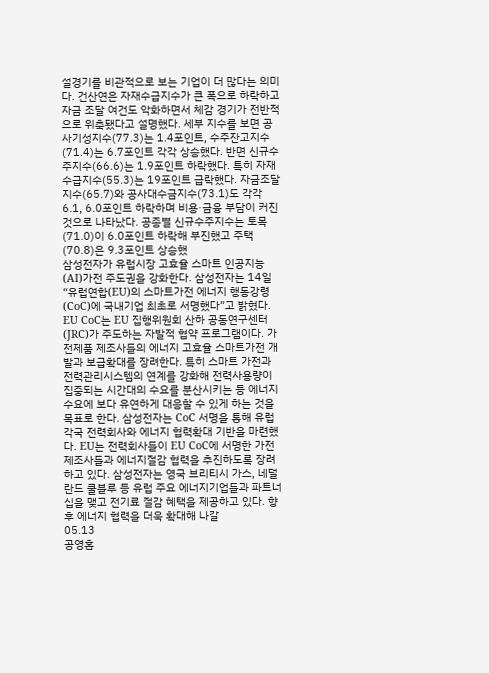설경기를 비관적으로 보는 기업이 더 많다는 의미다. 건산연은 자재수급지수가 큰 폭으로 하락하고 자금 조달 여건도 악화하면서 체감 경기가 전반적으로 위축됐다고 설명했다. 세부 지수를 보면 공사기성지수(77.3)는 1.4포인트, 수주잔고지수(71.4)는 6.7포인트 각각 상승했다. 반면 신규수주지수(66.6)는 1.9포인트 하락했다. 특히 자재수급지수(55.3)는 19포인트 급락했다. 자금조달지수(65.7)와 공사대수금지수(73.1)도 각각 6.1, 6.0포인트 하락하며 비용·금융 부담이 커진 것으로 나타났다. 공종별 신규수주지수는 토목(71.0)이 6.0포인트 하락해 부진했고 주택(70.8)은 9.3포인트 상승했
삼성전자가 유럽시장 고효율 스마트 인공지능(AI)가전 주도권을 강화한다. 삼성전자는 14일 “유럽연합(EU)의 스마트가전 에너지 행동강령(CoC)에 국내기업 최초로 서명했다”고 밝혔다. EU CoC는 EU 집행위원회 산하 공동연구센터(JRC)가 주도하는 자발적 협약 프로그램이다. 가전제품 제조사들의 에너지 고효율 스마트가전 개발과 보급확대를 장려한다. 특히 스마트 가전과 전력관리시스템의 연계를 강화해 전력사용량이 집중되는 시간대의 수요를 분산시키는 등 에너지 수요에 보다 유연하게 대응할 수 있게 하는 것을 목표로 한다. 삼성전자는 CoC 서명을 통해 유럽 각국 전력회사와 에너지 협력확대 기반을 마련했다. EU는 전력회사들이 EU CoC에 서명한 가전 제조사들과 에너지절감 협력을 추진하도록 장려하고 있다. 삼성전자는 영국 브리티시 가스, 네덜란드 쿨블루 등 유럽 주요 에너지기업들과 파트너십을 맺고 전기료 절감 혜택을 제공하고 있다. 향후 에너지 협력을 더욱 확대해 나갈
05.13
공영홈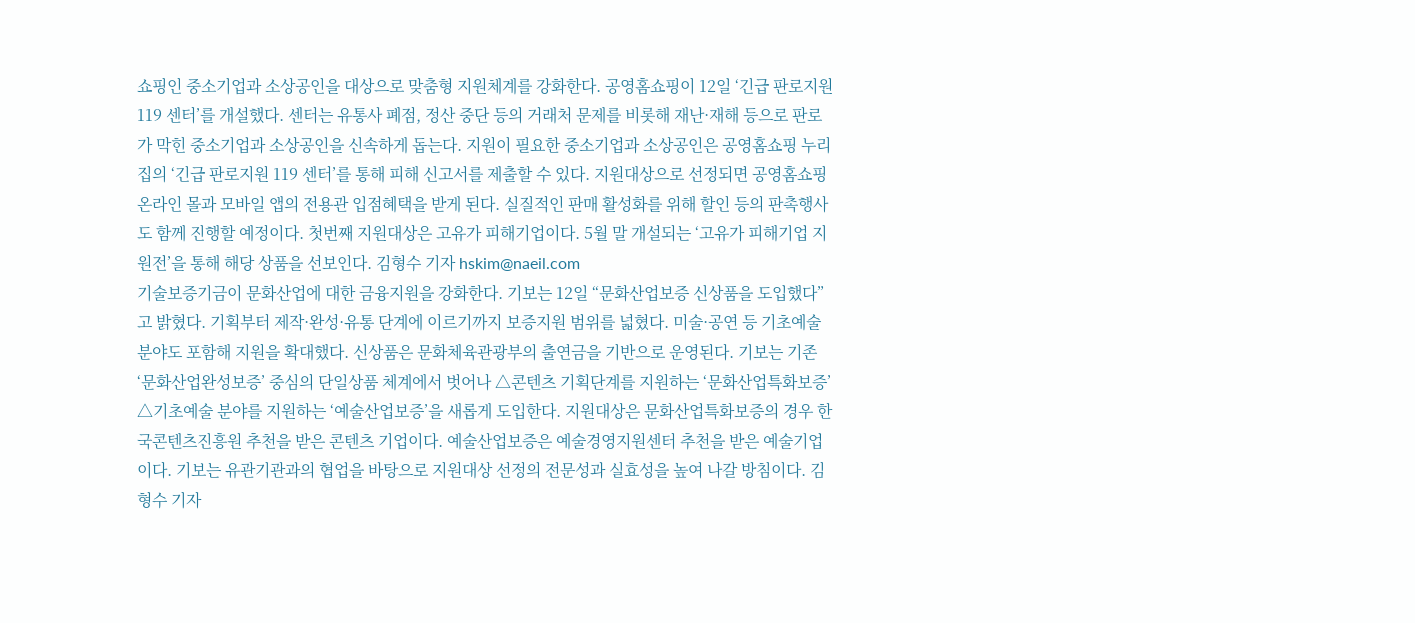쇼핑인 중소기업과 소상공인을 대상으로 맞춤형 지원체계를 강화한다. 공영홈쇼핑이 12일 ‘긴급 판로지원 119 센터’를 개설했다. 센터는 유통사 폐점, 정산 중단 등의 거래처 문제를 비롯해 재난·재해 등으로 판로가 막힌 중소기업과 소상공인을 신속하게 돕는다. 지원이 필요한 중소기업과 소상공인은 공영홈쇼핑 누리집의 ‘긴급 판로지원 119 센터’를 통해 피해 신고서를 제출할 수 있다. 지원대상으로 선정되면 공영홈쇼핑 온라인 몰과 모바일 앱의 전용관 입점혜택을 받게 된다. 실질적인 판매 활성화를 위해 할인 등의 판촉행사도 함께 진행할 예정이다. 첫번째 지원대상은 고유가 피해기업이다. 5월 말 개설되는 ‘고유가 피해기업 지원전’을 통해 해당 상품을 선보인다. 김형수 기자 hskim@naeil.com
기술보증기금이 문화산업에 대한 금융지원을 강화한다. 기보는 12일 “문화산업보증 신상품을 도입했다”고 밝혔다. 기획부터 제작·완성·유통 단계에 이르기까지 보증지원 범위를 넓혔다. 미술·공연 등 기초예술 분야도 포함해 지원을 확대했다. 신상품은 문화체육관광부의 출연금을 기반으로 운영된다. 기보는 기존 ‘문화산업완성보증’ 중심의 단일상품 체계에서 벗어나 △콘텐츠 기획단계를 지원하는 ‘문화산업특화보증’ △기초예술 분야를 지원하는 ‘예술산업보증’을 새롭게 도입한다. 지원대상은 문화산업특화보증의 경우 한국콘텐츠진흥원 추천을 받은 콘텐츠 기업이다. 예술산업보증은 예술경영지원센터 추천을 받은 예술기업이다. 기보는 유관기관과의 협업을 바탕으로 지원대상 선정의 전문성과 실효성을 높여 나갈 방침이다. 김형수 기자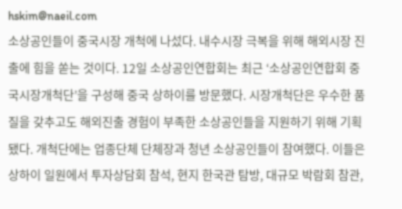hskim@naeil.com
소상공인들이 중국시장 개척에 나섰다. 내수시장 극복을 위해 해외시장 진출에 힘을 쏟는 것이다. 12일 소상공인연합회는 최근 ‘소상공인연합회 중국시장개척단’을 구성해 중국 상하이를 방문했다. 시장개척단은 우수한 품질을 갖추고도 해외진출 경험이 부족한 소상공인들을 지원하기 위해 기획됐다. 개척단에는 업종단체 단체장과 청년 소상공인들이 참여했다. 이들은 상하이 일원에서 투자상담회 참석, 현지 한국관 탐방, 대규모 박람회 참관,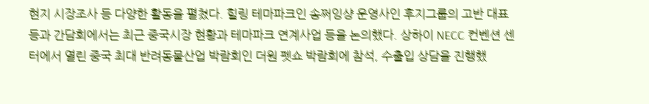현지 시장조사 등 다양한 활동을 펼쳤다. 힐링 테마파크인 송쩌잉샹 운영사인 후지그룹의 고반 대표 등과 간담회에서는 최근 중국시장 현황과 테마파크 연계사업 등을 논의했다. 상하이 NECC 컨벤션 센터에서 열린 중국 최대 반려동물산업 박람회인 더원 펫쇼 박람회에 참석, 수출입 상담을 진행했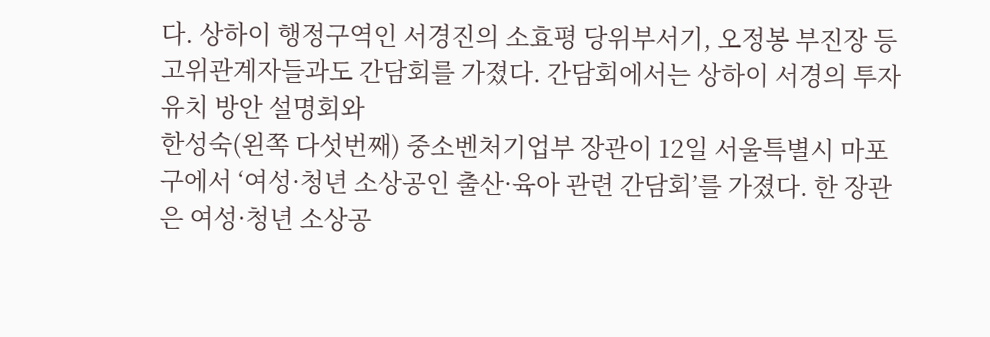다. 상하이 행정구역인 서경진의 소효평 당위부서기, 오정봉 부진장 등 고위관계자들과도 간담회를 가졌다. 간담회에서는 상하이 서경의 투자유치 방안 설명회와
한성숙(왼쪽 다섯번째) 중소벤처기업부 장관이 12일 서울특별시 마포구에서 ‘여성·청년 소상공인 출산·육아 관련 간담회’를 가졌다. 한 장관은 여성·청년 소상공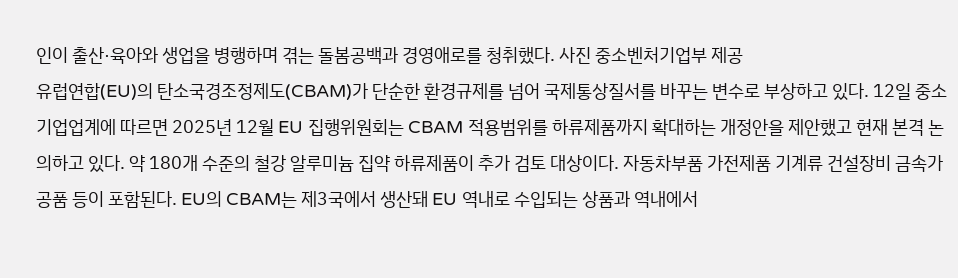인이 출산·육아와 생업을 병행하며 겪는 돌봄공백과 경영애로를 청취했다. 사진 중소벤처기업부 제공
유럽연합(EU)의 탄소국경조정제도(CBAM)가 단순한 환경규제를 넘어 국제통상질서를 바꾸는 변수로 부상하고 있다. 12일 중소기업업계에 따르면 2025년 12월 EU 집행위원회는 CBAM 적용범위를 하류제품까지 확대하는 개정안을 제안했고 현재 본격 논의하고 있다. 약 180개 수준의 철강 알루미늄 집약 하류제품이 추가 검토 대상이다. 자동차부품 가전제품 기계류 건설장비 금속가공품 등이 포함된다. EU의 CBAM는 제3국에서 생산돼 EU 역내로 수입되는 상품과 역내에서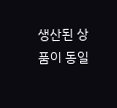생산된 상품이 동일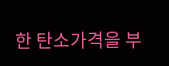한 탄소가격을 부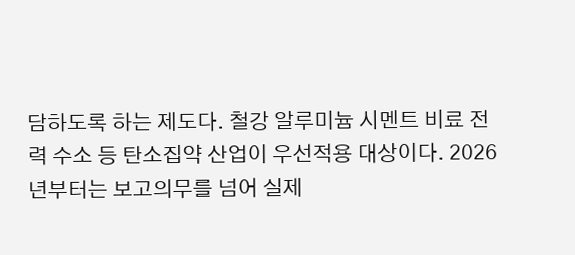담하도록 하는 제도다. 철강 알루미늄 시멘트 비료 전력 수소 등 탄소집약 산업이 우선적용 대상이다. 2026년부터는 보고의무를 넘어 실제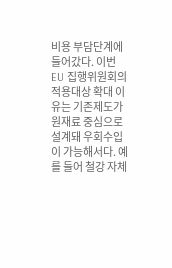비용 부담단계에 들어갔다. 이번 EU 집행위원회의 적용대상 확대 이유는 기존제도가 원재료 중심으로 설계돼 우회수입이 가능해서다. 예를 들어 철강 자체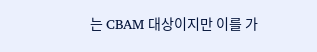는 CBAM 대상이지만 이를 가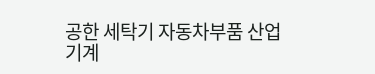공한 세탁기 자동차부품 산업기계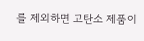를 제외하면 고탄소 제품이